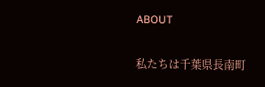ABOUT

私たちは千葉県長南町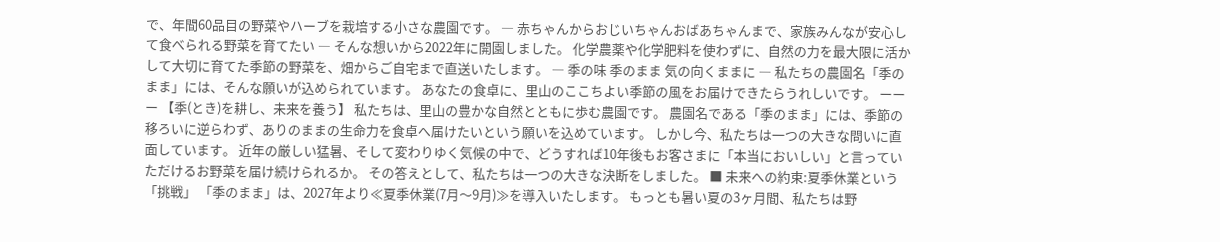で、年間60品目の野菜やハーブを栽培する小さな農園です。 ― 赤ちゃんからおじいちゃんおばあちゃんまで、家族みんなが安心して食べられる野菜を育てたい ― そんな想いから2022年に開園しました。 化学農薬や化学肥料を使わずに、自然の力を最大限に活かして大切に育てた季節の野菜を、畑からご自宅まで直送いたします。 ― 季の味 季のまま 気の向くままに ― 私たちの農園名「季のまま」には、そんな願いが込められています。 あなたの食卓に、里山のここちよい季節の風をお届けできたらうれしいです。 ーーー 【季(とき)を耕し、未来を養う】 私たちは、里山の豊かな自然とともに歩む農園です。 農園名である「季のまま」には、季節の移ろいに逆らわず、ありのままの生命力を食卓へ届けたいという願いを込めています。 しかし今、私たちは一つの大きな問いに直面しています。 近年の厳しい猛暑、そして変わりゆく気候の中で、どうすれば10年後もお客さまに「本当においしい」と言っていただけるお野菜を届け続けられるか。 その答えとして、私たちは一つの大きな決断をしました。 ■ 未来への約束:夏季休業という「挑戦」 「季のまま」は、2027年より≪夏季休業(7月〜9月)≫を導入いたします。 もっとも暑い夏の3ヶ月間、私たちは野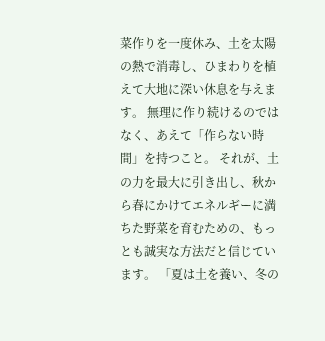菜作りを一度休み、土を太陽の熱で消毒し、ひまわりを植えて大地に深い休息を与えます。 無理に作り続けるのではなく、あえて「作らない時間」を持つこと。 それが、土の力を最大に引き出し、秋から春にかけてエネルギーに満ちた野菜を育むための、もっとも誠実な方法だと信じています。 「夏は土を養い、冬の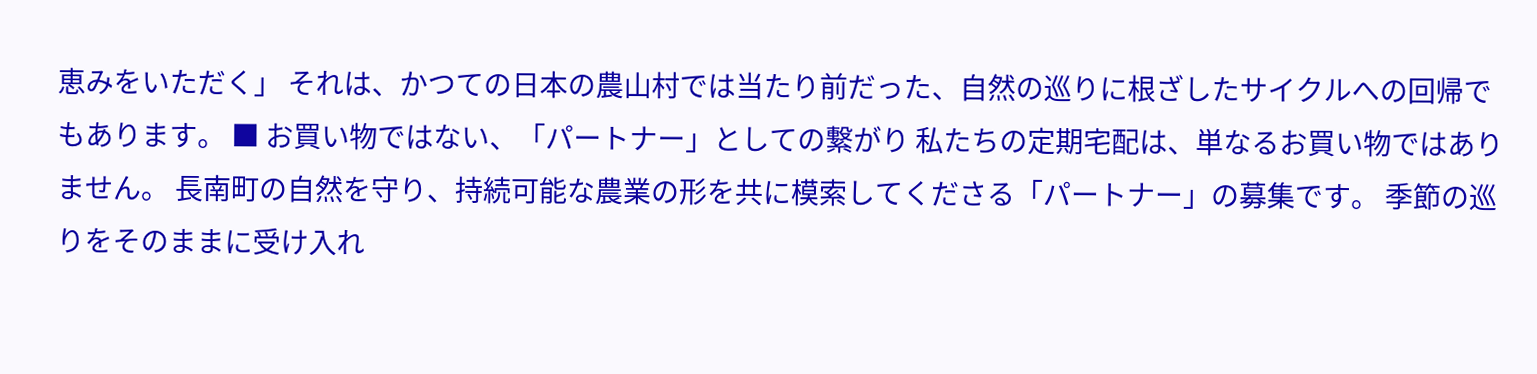恵みをいただく」 それは、かつての日本の農山村では当たり前だった、自然の巡りに根ざしたサイクルへの回帰でもあります。 ■ お買い物ではない、「パートナー」としての繋がり 私たちの定期宅配は、単なるお買い物ではありません。 長南町の自然を守り、持続可能な農業の形を共に模索してくださる「パートナー」の募集です。 季節の巡りをそのままに受け入れ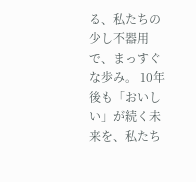る、私たちの少し不器用で、まっすぐな歩み。 10年後も「おいしい」が続く未来を、私たち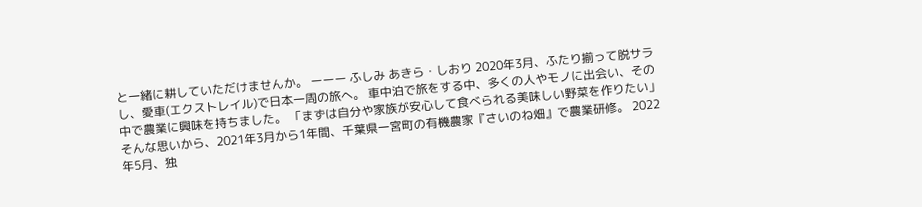と一緒に耕していただけませんか。 ーーー ふしみ あきら・しおり 2020年3月、ふたり揃って脱サラし、愛車(エクストレイル)で日本一周の旅へ。 車中泊で旅をする中、多くの人やモノに出会い、その中で農業に興味を持ちました。 「まずは自分や家族が安心して食べられる美味しい野菜を作りたい」そんな思いから、2021年3月から1年間、千葉県一宮町の有機農家『さいのね畑』で農業研修。 2022年5月、独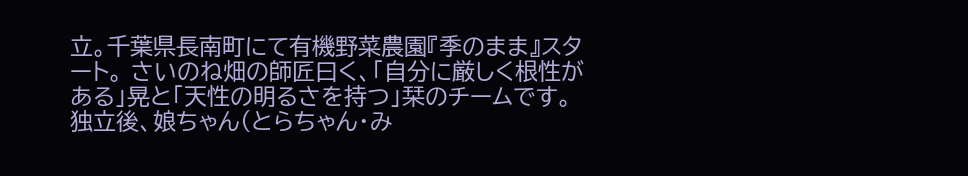立。千葉県長南町にて有機野菜農園『季のまま』スタート。 さいのね畑の師匠曰く、「自分に厳しく根性がある」晃と「天性の明るさを持つ」栞のチームです。 独立後、娘ちゃん(とらちゃん・み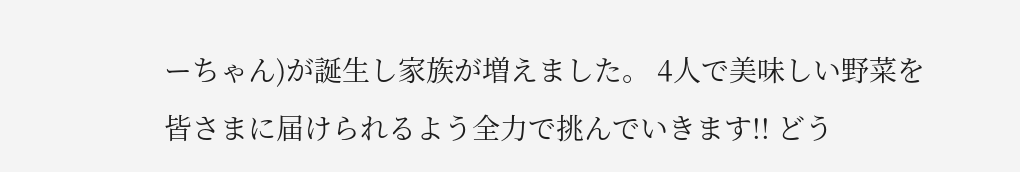ーちゃん)が誕生し家族が増えました。 4人で美味しい野菜を皆さまに届けられるよう全力で挑んでいきます!! どう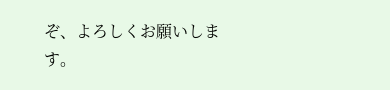ぞ、よろしくお願いします。